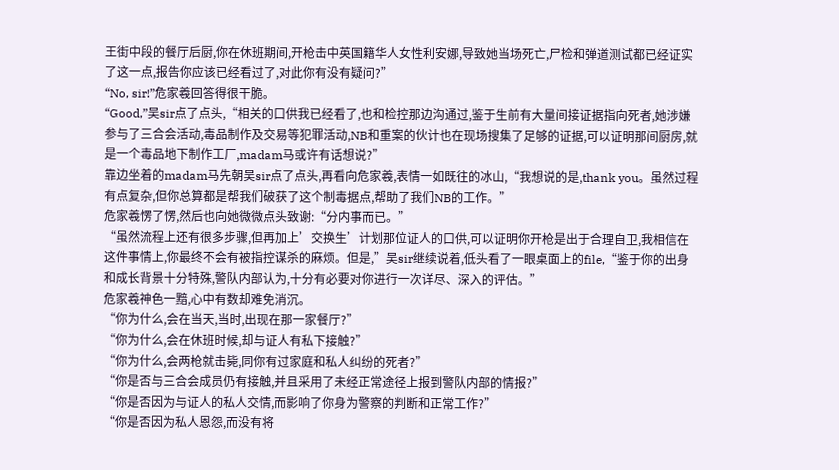王街中段的餐厅后厨,你在休班期间,开枪击中英国籍华人女性利安娜,导致她当场死亡,尸检和弹道测试都已经证实了这一点,报告你应该已经看过了,对此你有没有疑问?”
“No, sir!”危家羲回答得很干脆。
“Good,”吴sir点了点头,“相关的口供我已经看了,也和检控那边沟通过,鉴于生前有大量间接证据指向死者,她涉嫌参与了三合会活动,毒品制作及交易等犯罪活动,NB和重案的伙计也在现场搜集了足够的证据,可以证明那间厨房,就是一个毒品地下制作工厂,madam马或许有话想说?”
靠边坐着的madam马先朝吴sir点了点头,再看向危家羲,表情一如既往的冰山,“我想说的是,thank you。虽然过程有点复杂,但你总算都是帮我们破获了这个制毒据点,帮助了我们NB的工作。”
危家羲愣了愣,然后也向她微微点头致谢:“分内事而已。”
“虽然流程上还有很多步骤,但再加上’交换生’计划那位证人的口供,可以证明你开枪是出于合理自卫,我相信在这件事情上,你最终不会有被指控谋杀的麻烦。但是,”吴sir继续说着,低头看了一眼桌面上的file,“鉴于你的出身和成长背景十分特殊,警队内部认为,十分有必要对你进行一次详尽、深入的评估。”
危家羲神色一黯,心中有数却难免消沉。
“你为什么,会在当天,当时,出现在那一家餐厅?”
“你为什么,会在休班时候,却与证人有私下接触?”
“你为什么,会两枪就击毙,同你有过家庭和私人纠纷的死者?”
“你是否与三合会成员仍有接触,并且采用了未经正常途径上报到警队内部的情报?”
“你是否因为与证人的私人交情,而影响了你身为警察的判断和正常工作?”
“你是否因为私人恩怨,而没有将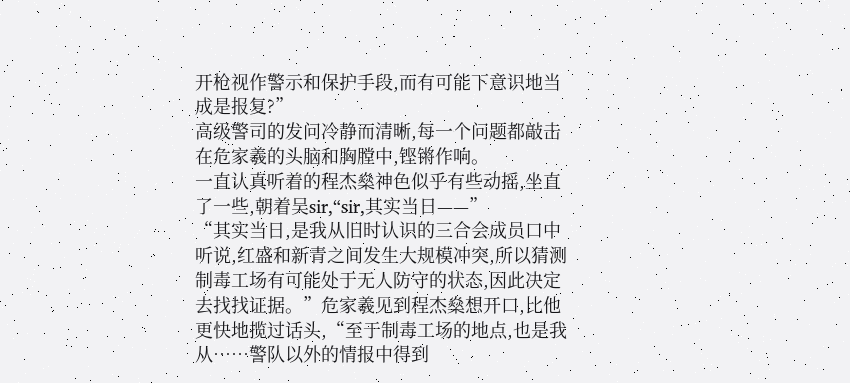开枪视作警示和保护手段,而有可能下意识地当成是报复?”
高级警司的发问冷静而清晰,每一个问题都敲击在危家羲的头脑和胸膛中,铿锵作响。
一直认真听着的程杰燊神色似乎有些动摇,坐直了一些,朝着吴sir,“sir,其实当日——”
“其实当日,是我从旧时认识的三合会成员口中听说,红盛和新青之间发生大规模冲突,所以猜测制毒工场有可能处于无人防守的状态,因此决定去找找证据。”危家羲见到程杰燊想开口,比他更快地揽过话头,“至于制毒工场的地点,也是我从……警队以外的情报中得到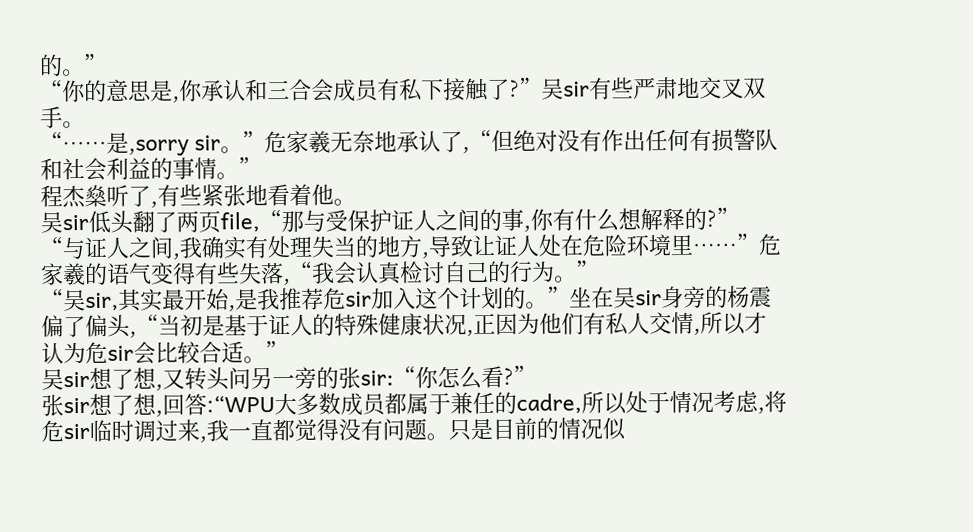的。”
“你的意思是,你承认和三合会成员有私下接触了?”吴sir有些严肃地交叉双手。
“……是,sorry sir。”危家羲无奈地承认了,“但绝对没有作出任何有损警队和社会利益的事情。”
程杰燊听了,有些紧张地看着他。
吴sir低头翻了两页file,“那与受保护证人之间的事,你有什么想解释的?”
“与证人之间,我确实有处理失当的地方,导致让证人处在危险环境里……”危家羲的语气变得有些失落,“我会认真检讨自己的行为。”
“吴sir,其实最开始,是我推荐危sir加入这个计划的。”坐在吴sir身旁的杨震偏了偏头,“当初是基于证人的特殊健康状况,正因为他们有私人交情,所以才认为危sir会比较合适。”
吴sir想了想,又转头问另一旁的张sir:“你怎么看?”
张sir想了想,回答:“WPU大多数成员都属于兼任的cadre,所以处于情况考虑,将危sir临时调过来,我一直都觉得没有问题。只是目前的情况似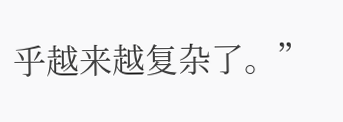乎越来越复杂了。”